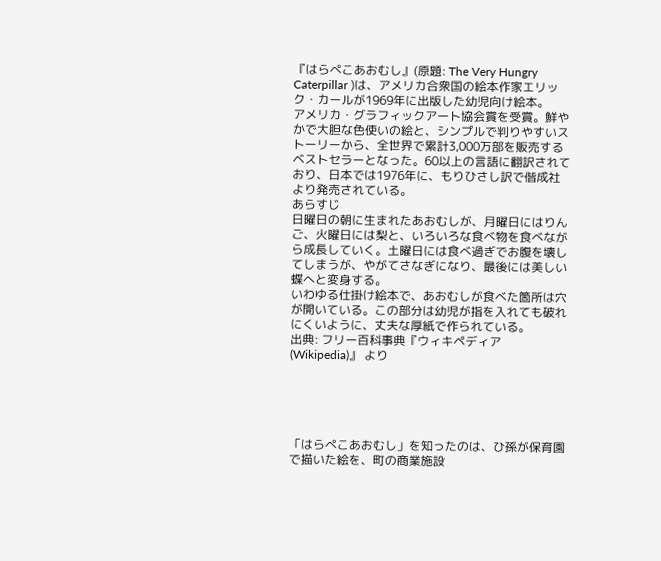『はらぺこあおむし』(原題: The Very Hungry Caterpillar )は、アメリカ合衆国の絵本作家エリック・カールが1969年に出版した幼児向け絵本。
アメリカ・グラフィックアート協会賞を受賞。鮮やかで大胆な色使いの絵と、シンプルで判りやすいストーリーから、全世界で累計3,000万部を販売するベストセラーとなった。60以上の言語に翻訳されており、日本では1976年に、もりひさし訳で偕成社より発売されている。
あらすじ
日曜日の朝に生まれたあおむしが、月曜日にはりんご、火曜日には梨と、いろいろな食べ物を食べながら成長していく。土曜日には食べ過ぎでお腹を壊してしまうが、やがてさなぎになり、最後には美しい蝶へと変身する。
いわゆる仕掛け絵本で、あおむしが食べた箇所は穴が開いている。この部分は幼児が指を入れても破れにくいように、丈夫な厚紙で作られている。
出典: フリー百科事典『ウィキペディア(Wikipedia)』 より





「はらぺこあおむし」を知ったのは、ひ孫が保育園で描いた絵を、町の商業施設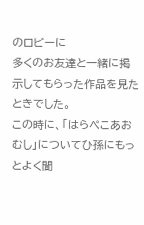のロビーに
多くのお友達と一緒に掲示してもらった作品を見たときでした。
この時に、「はらぺこあおむし」についてひ孫にもっとよく聞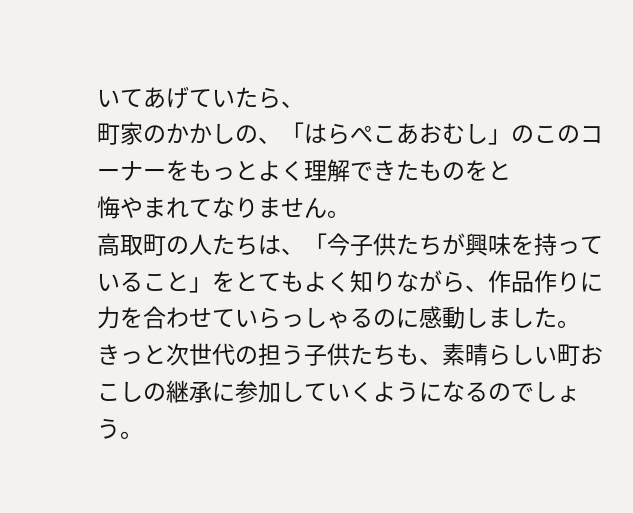いてあげていたら、
町家のかかしの、「はらぺこあおむし」のこのコーナーをもっとよく理解できたものをと
悔やまれてなりません。
高取町の人たちは、「今子供たちが興味を持っていること」をとてもよく知りながら、作品作りに
力を合わせていらっしゃるのに感動しました。
きっと次世代の担う子供たちも、素晴らしい町おこしの継承に参加していくようになるのでしょう。